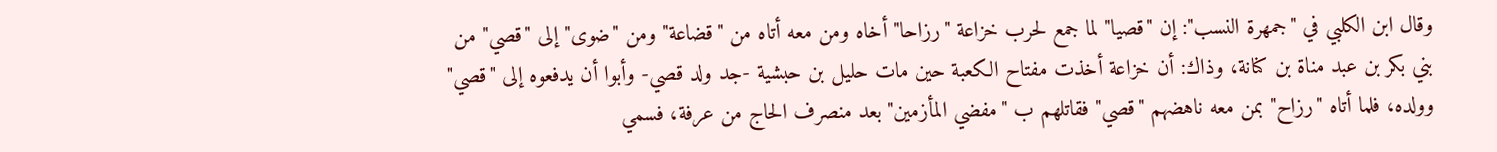وقال ابن الكلبي في "جمهرة النسب": إن "قصيا" لما جمع لحرب خزاعة "رزاحا" أخاه ومن معه أتاه من "قضاعة" ومن "ضوى" إلى "قصي" من بني بكر بن عبد مناة بن كنانة، وذاك: أن خزاعة أخذت مفتاح الكعبة حين مات حليل بن حبشية -جد ولد قصي- وأبوا أن يدفعوه إلى "قصي" وولده، فلما أتاه "رزاح" بمن معه ناهضهم "قصي" فقاتلهم ب "مفضي المأزمين" بعد منصرف الحاج من عرفة، فسمي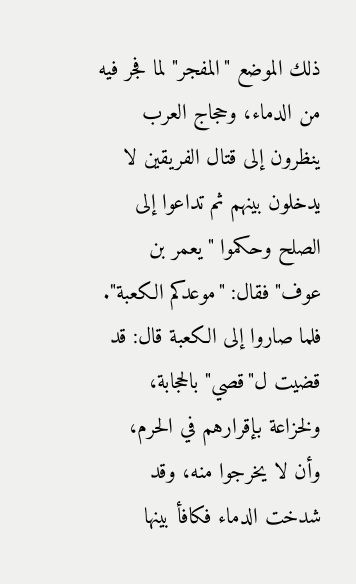ذلك الموضع "المفجر" لما فجر فيه من الدماء، وحجاج العرب ينظرون إلى قتال الفريقين لا يدخلون بينهم ثم تداعوا إلى الصلح وحكموا "يعمر بن عوف" فقال: "موعدكم الكعبة".
فلما صاروا إلى الكعبة قال: قد قضيت ل"قصي" بالحجابة، ولخزاعة بإقرارهم في الحرم، وأن لا يخرجوا منه، وقد شدخت الدماء فكافأ بينها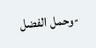-وحمل الفضل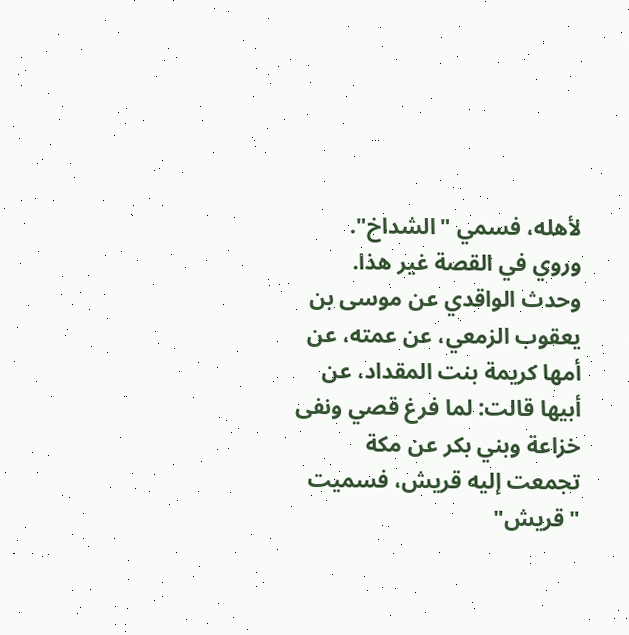لأهله، فسمي "الشداخ".
وروي في القصة غير هذا.
وحدث الواقدي عن موسى بن يعقوب الزمعي، عن عمته، عن أمها كريمة بنت المقداد، عن أبيها قالت: لما فرغ قصي ونفى خزاعة وبني بكر عن مكة تجمعت إليه قريش، فسميت "قريش"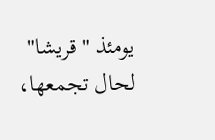يومئذ "قريشا" لحال تجمعها،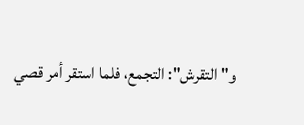و"التقرش": التجمع، فلما استقر أمر قصي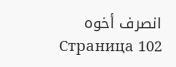انصرف أخوه
Страница 102